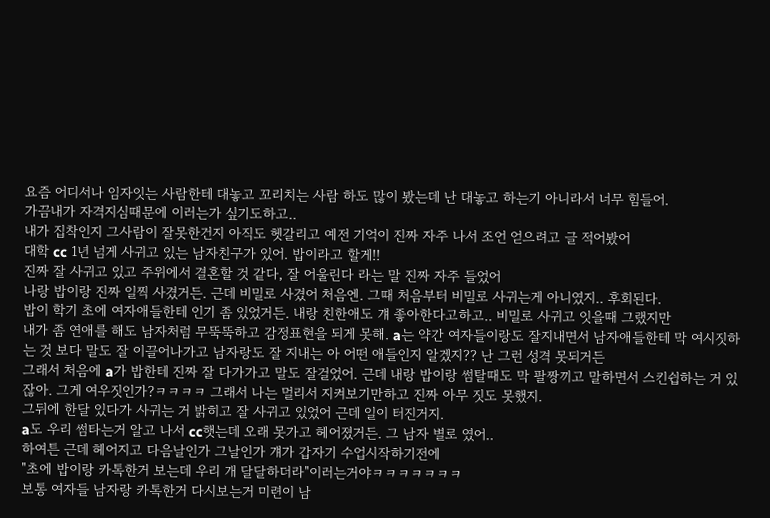요즘 어디서나 임자잇는 사람한테 대놓고 꼬리치는 사람 하도 많이 봤는데 난 대놓고 하는기 아니라서 너무 힘들어.
가끔내가 자격지심때문에 이러는가 싶기도하고..
내가 집착인지 그사람이 잘못한건지 아직도 헷갈리고 예전 기억이 진짜 자주 나서 조언 얻으려고 글 적어봤어
대학 cc 1년 넘게 사귀고 있는 남자친구가 있어. 밥이라고 할게!!
진짜 잘 사귀고 있고 주위에서 결혼할 것 같다, 잘 어울린다 라는 말 진짜 자주 들었어
나랑 밥이랑 진짜 일찍 사겼거든. 근데 비밀로 사겼어 처음엔. 그때 처음부터 비밀로 사귀는게 아니였지.. 후회된다.
밥이 학기 초에 여자애들한테 인기 좀 있었거든. 내랑 친한애도 걔 좋아한다고하고.. 비밀로 사귀고 잇을때 그랬지만
내가 좀 연애를 해도 남자처럼 무뚝뚝하고 감정표현을 되게 못해. a는 약간 여자들이랑도 잘지내면서 남자애들한테 막 여시짓하는 것 보다 말도 잘 이끌어나가고 남자랑도 잘 지내는 아 어떤 애들인지 알겠지?? 난 그런 성격 못되거든
그래서 처음에 a가 밥한테 진짜 잘 다가가고 말도 잘걸었어. 근데 내랑 밥이랑 썸탈때도 막 팔짱끼고 말하면서 스킨쉽하는 거 있잖아. 그게 여우짓인가?ㅋㅋㅋㅋ 그래서 나는 멀리서 지켜보기만하고 진짜 아무 짓도 못했지.
그뒤에 한달 있다가 사귀는 거 밝히고 잘 사귀고 있었어 근데 일이 터진거지.
a도 우리 썸타는거 알고 나서 cc햇는데 오래 못가고 헤어졌거든. 그 남자 별로 였어..
하여튼 근데 헤어지고 다음날인가 그날인가 걔가 갑자기 수업시작하기전에
"초에 밥이랑 카톡한거 보는데 우리 개 달달하더라"이러는거야ㅋㅋㅋㅋㅋㅋㅋ
보통 여자들 남자랑 카톡한거 다시보는거 미련이 남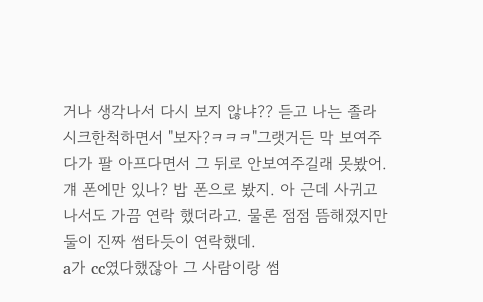거나 생각나서 다시 보지 않냐?? 듣고 나는 졸라 시크한척하면서 "보자?ㅋㅋㅋ"그랫거든 막 보여주다가 팔 아프다면서 그 뒤로 안보여주길래 못봤어.
걔 폰에만 있나? 밥 폰으로 봤지. 아 근데 사귀고 나서도 가끔 연락 했더라고. 물론 점점 뜸해졌지만
둘이 진짜 썸타듯이 연락했데.
a가 cc였다했잖아 그 사람이랑 썸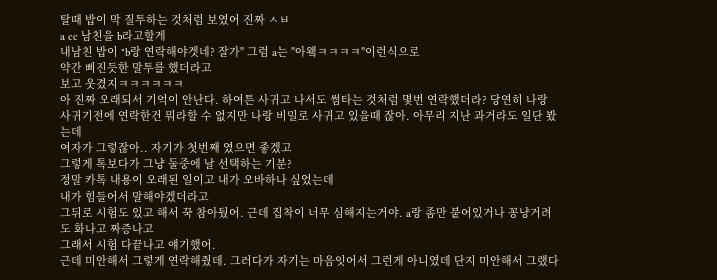탈때 밥이 막 질투하는 것처럼 보였어 진짜 ㅅㅂ
a cc 남친을 b라고할게
내남친 밥이 "b랑 연락해야겟네? 잘가" 그럼 a는 "아왴ㅋㅋㅋㅋ"이런식으로
약간 삐진듯한 말투를 했더라고
보고 웃겼지ㅋㅋㅋㅋㅋㅋ
아 진짜 오래되서 기억이 안난다. 하여튼 사귀고 나서도 썸타는 것처럼 몇번 연락했더라? 당연히 나랑 사귀기전에 연락한건 뭐라할 수 없지만 나랑 비밀로 사귀고 있을때 잖아. 아무리 지난 과거라도 일단 봤는데
여자가 그렇잖아.. 자기가 첫번째 였으면 좋겠고
그렇게 톡보다가 그냥 둘중에 날 선택하는 기분?
정말 카톡 내용이 오래된 일이고 내가 오바하나 싶었는데
내가 힘들어서 말해야겠더라고
그뒤로 시험도 있고 해서 꾹 참아뒀어. 근데 집착이 너무 심해지는거야. a랑 좀만 붙어있거나 꽁냥거려도 화나고 짜증나고
그래서 시험 다끝나고 얘기했어.
근데 미안해서 그렇게 연락해줬데. 그러다가 자기는 마음잇어서 그런게 아니였데 단지 미안해서 그랬다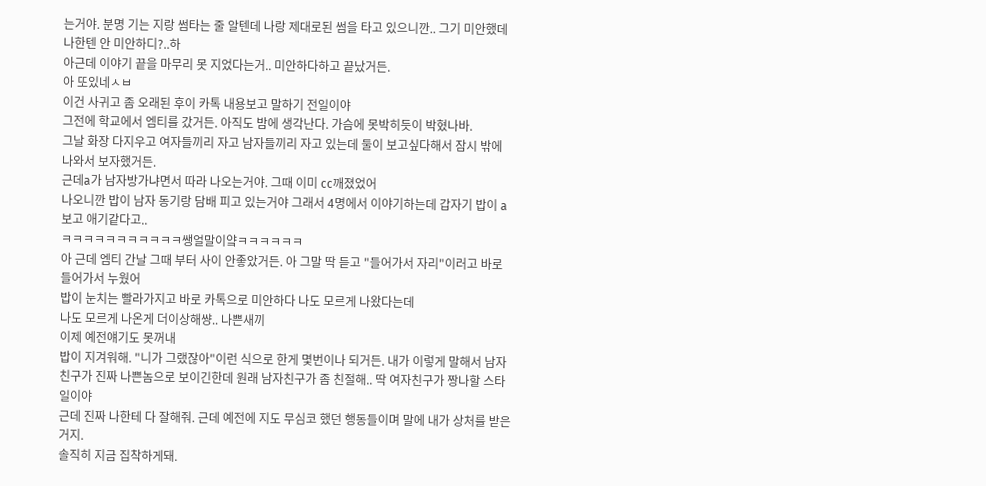는거야. 분명 기는 지랑 썸타는 줄 알텐데 나랑 제대로된 썸을 타고 있으니깐.. 그기 미안했데
나한텐 안 미안하디?..하
아근데 이야기 끝을 마무리 못 지었다는거.. 미안하다하고 끝났거든.
아 또있네ㅅㅂ
이건 사귀고 좀 오래된 후이 카톡 내용보고 말하기 전일이야
그전에 학교에서 엠티를 갔거든. 아직도 밤에 생각난다. 가슴에 못박히듯이 박혔나바.
그날 화장 다지우고 여자들끼리 자고 남자들끼리 자고 있는데 둘이 보고싶다해서 잠시 밖에 나와서 보자했거든.
근데a가 남자방가냐면서 따라 나오는거야. 그때 이미 cc깨졌었어
나오니깐 밥이 남자 동기랑 담배 피고 있는거야 그래서 4명에서 이야기하는데 갑자기 밥이 a보고 애기같다고..
ㅋㅋㅋㅋㅋㅋㅋㅋㅋㅋㅋ쌩얼말이얔ㅋㅋㅋㅋㅋㅋ
아 근데 엠티 간날 그때 부터 사이 안좋았거든. 아 그말 딱 듣고 "들어가서 자리"이러고 바로 들어가서 누웠어
밥이 눈치는 빨라가지고 바로 카톡으로 미안하다 나도 모르게 나왔다는데
나도 모르게 나온게 더이상해썅.. 나쁜새끼
이제 예전얘기도 못꺼내
밥이 지겨워해. "니가 그랬잖아"이런 식으로 한게 몇번이나 되거든. 내가 이렇게 말해서 남자친구가 진짜 나쁜놈으로 보이긴한데 원래 남자친구가 좀 친절해.. 딱 여자친구가 짱나할 스타일이야
근데 진짜 나한테 다 잘해줘. 근데 예전에 지도 무심코 했던 행동들이며 말에 내가 상처를 받은거지.
솔직히 지금 집착하게돼.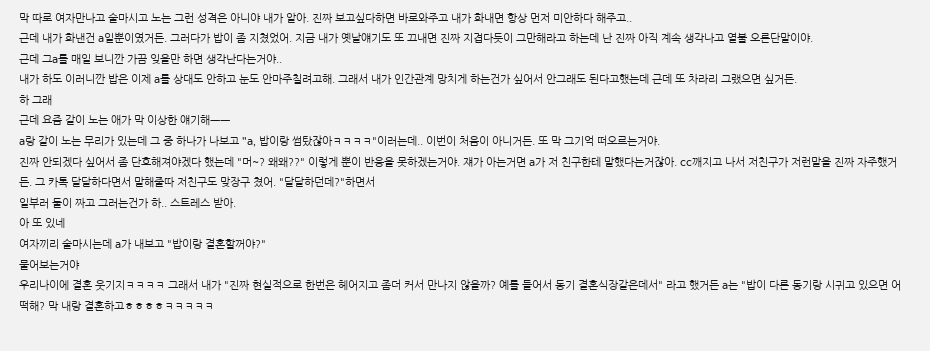막 따로 여자만나고 술마시고 노는 그런 성격은 아니야 내가 알아. 진짜 보고싶다하면 바로와주고 내가 화내면 항상 먼저 미안하다 해주고..
근데 내가 화낸건 a일뿐이였거든. 그러다가 밥이 좀 지쳤었어. 지금 내가 옛날얘기도 또 끄내면 진짜 지겹다듯이 그만해라고 하는데 난 진짜 아직 계속 생각나고 열불 오른단말이야.
근데 그a를 매일 보니깐 가끔 잊을만 하면 생각난다는거야..
내가 하도 이러니깐 밥은 이제 a를 상대도 안하고 눈도 안마주칠려고해. 그래서 내가 인간관계 망치게 하는건가 싶어서 안그래도 된다고했는데 근데 또 차라리 그랬으면 싶거든.
하 그래
근데 요즘 같이 노는 애가 막 이상한 얘기해ㅡㅡ
a랑 같이 노는 무리가 있는데 그 중 하나가 나보고 "a, 밥이랑 썸탔잖아ㅋㅋㅋㅋ"이러는데.. 이번이 처음이 아니거든. 또 막 그기억 떠오르는거야.
진짜 안되겠다 싶어서 좀 단호해져야겠다 했는데 "머~? 왜왜??" 이렇게 뿐이 반응을 못하겠는거야. 쟤가 아는거면 a가 저 친구한테 말했다는거잖아. cc깨지고 나서 저친구가 저런말을 진짜 자주했거든. 그 카톡 달달하다면서 말해줄따 저친구도 맞장구 쳤어. "달달하던데?"하면서
일부러 둘이 짜고 그러는건가 하.. 스트레스 받아.
아 또 있네
여자끼리 술마시는데 a가 내보고 "밥이랑 결혼할꺼야?"
물어보는거야
우리나이에 결혼 웃기지ㅋㅋㅋㅋ 그래서 내가 "진짜 현실적으로 한번은 헤어지고 좀더 커서 만나지 않을까? 예를 들어서 동기 결혼식장같은데서" 라고 했거든 a는 "밥이 다른 동기랑 시귀고 있으면 어떡해? 막 내랑 결혼하고ㅎㅎㅎㅎㅋㅋㅋㅋㅋ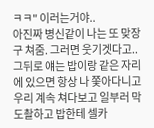ㅋㅋ" 이러는거야..
아진짜 병신같이 나는 또 맞장구 쳐줌. 그러면 웃기겟다고..
그뒤로 얘는 밥이랑 같은 자리에 있으면 항상 나 쫓아다니고 우리 계속 쳐다보고 일부러 막 도촬하고 밥한테 셀카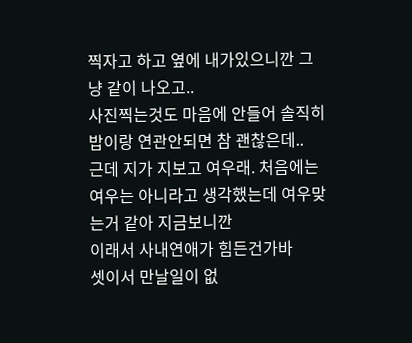찍자고 하고 옆에 내가있으니깐 그냥 같이 나오고..
사진찍는것도 마음에 안들어 솔직히
밥이랑 연관안되면 참 괜찮은데..
근데 지가 지보고 여우래. 처음에는 여우는 아니라고 생각했는데 여우맞는거 같아 지금보니깐
이래서 사내연애가 힘든건가바
셋이서 만날일이 없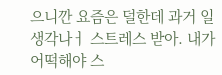으니깐 요즘은 덜한데 과거 일 생각나ㅓ 스트레스 받아. 내가 어떡해야 스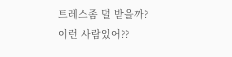트레스좀 덜 받을까?
이런 사람있어??